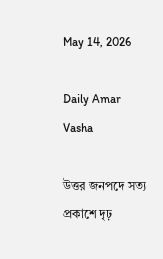May 14, 2026

Daily Amar Vasha

উত্তর জনপদে সত্য প্রকাশে দৃঢ়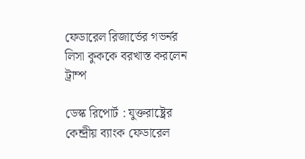ফেডারেল রিজার্ভের গভর্নর লিসা কুককে বরখাস্ত করলেন ট্রাম্প

ডেস্ক রিপোর্ট : যুক্তরাষ্ট্রের কেন্দ্রীয় ব্যাংক ফেডারেল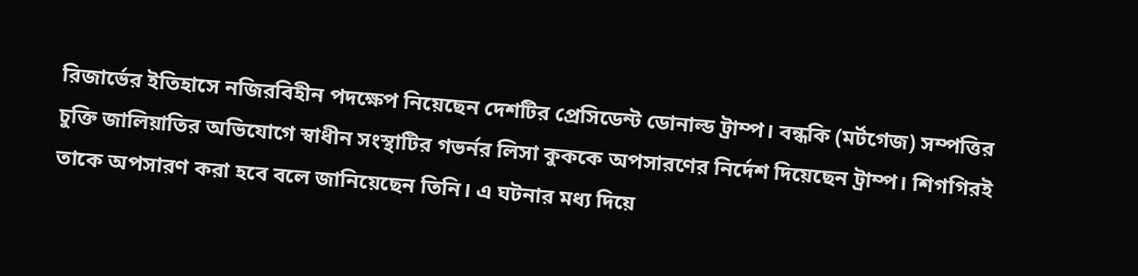রিজার্ভের ইতিহাসে নজিরবিহীন পদক্ষেপ নিয়েছেন দেশটির প্রেসিডেন্ট ডোনাল্ড ট্রাম্প। বন্ধকি (মর্টগেজ) সম্পত্তির চুক্তি জালিয়াতির অভিযোগে স্বাধীন সংস্থাটির গভর্নর লিসা কুককে অপসারণের নির্দেশ দিয়েছেন ট্রাম্প। শিগগিরই তাকে অপসারণ করা হবে বলে জানিয়েছেন তিনি। এ ঘটনার মধ্য দিয়ে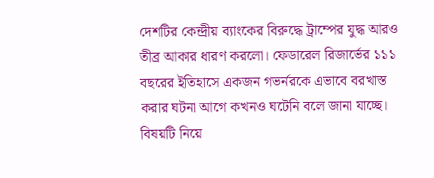দেশটির কেন্দ্রীয় ব্যাংকের বিরুদ্ধে ট্রাম্পের যুদ্ধ আরও তীব্র আকার ধারণ করলো। ফেডারেল রিজার্ভের ১১১ বছরের ইতিহাসে একজন গভর্নরকে এভাবে বরখাস্ত করার ঘটনা আগে কখনও ঘটেনি বলে জানা যাচ্ছে। বিষয়টি নিয়ে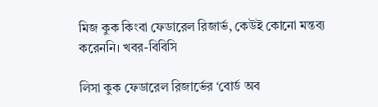মিজ কুক কিংবা ফেডারেল রিজার্ভ, কেউই কোনো মন্তব্য করেননি। খবর-বিবিসি

লিসা কুক ফেডারেল রিজার্ভের ‘বোর্ড অব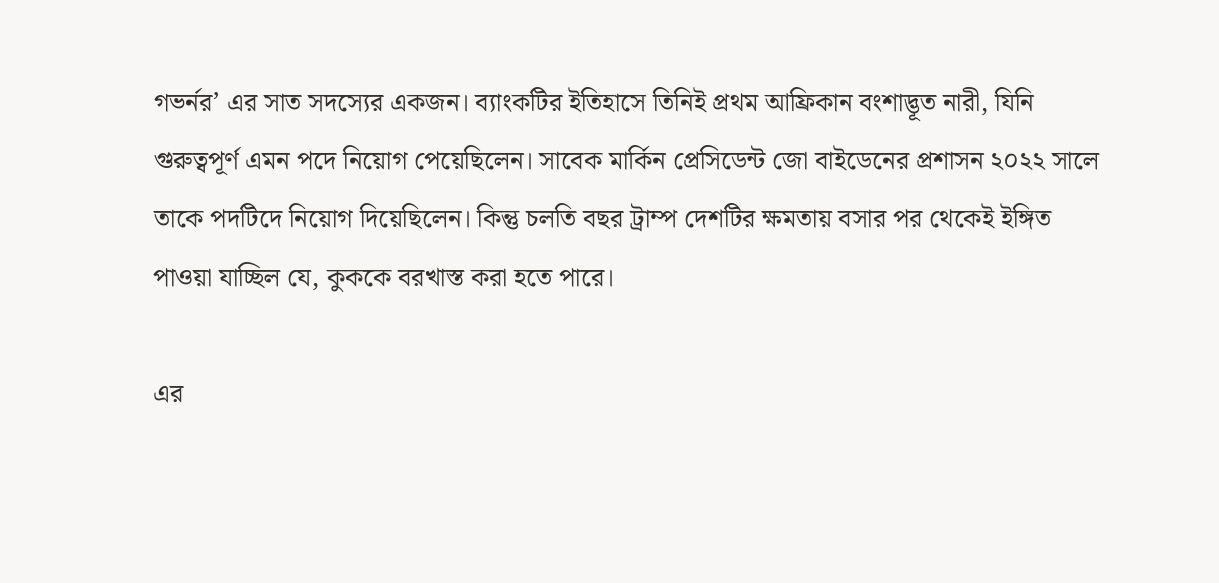গভর্নর’ এর সাত সদস্যের একজন। ব্যাংকটির ইতিহাসে তিনিই প্রথম আফ্রিকান বংশাদ্ভূত নারী, যিনি গুরুত্বপূর্ণ এমন পদে নিয়োগ পেয়েছিলেন। সাবেক মার্কিন প্রেসিডেন্ট জো বাইডেনের প্রশাসন ২০২২ সালে তাকে পদটিদে নিয়োগ দিয়েছিলেন। কিন্তু চলতি বছর ট্রাম্প দেশটির ক্ষমতায় বসার পর থেকেই ইঙ্গিত পাওয়া যাচ্ছিল যে, কুককে বরখাস্ত করা হতে পারে।

এর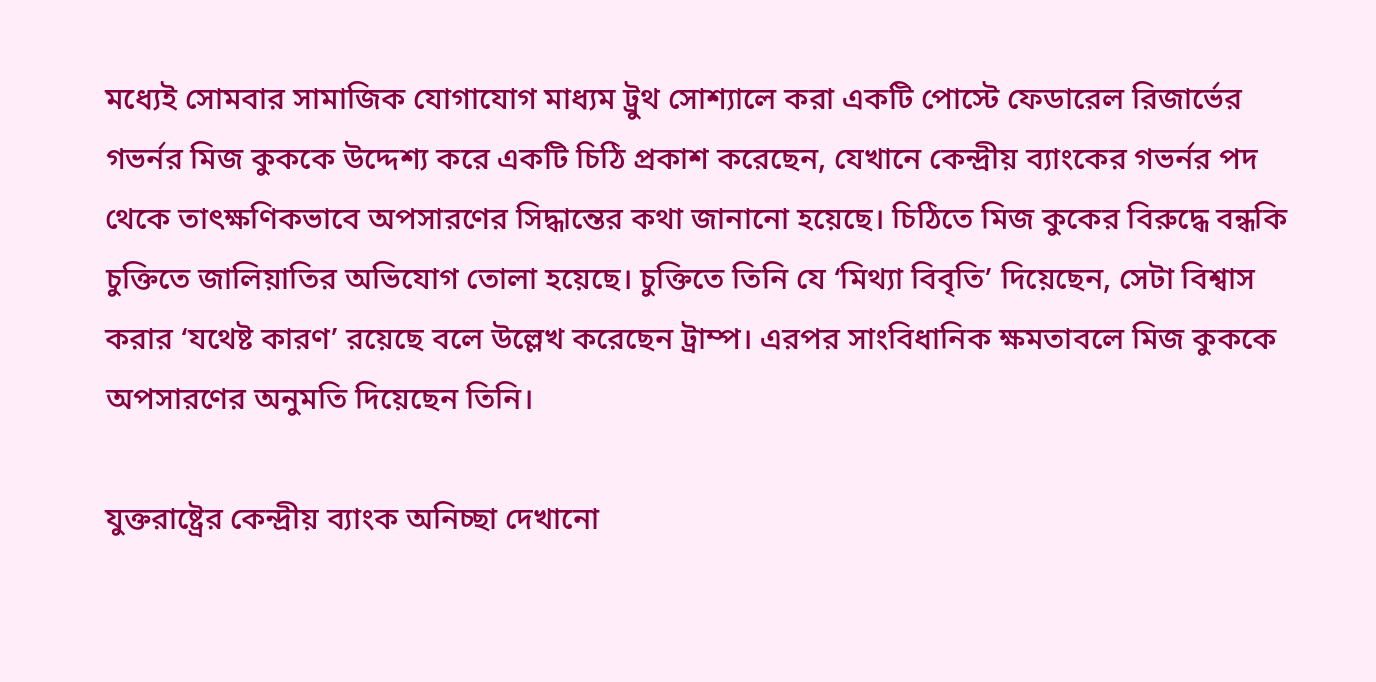মধ্যেই সোমবার সামাজিক যোগাযোগ মাধ্যম ট্রুথ সোশ্যালে করা একটি পোস্টে ফেডারেল রিজার্ভের গভর্নর মিজ কুককে উদ্দেশ্য করে একটি চিঠি প্রকাশ করেছেন, যেখানে কেন্দ্রীয় ব্যাংকের গভর্নর পদ থেকে তাৎক্ষণিকভাবে অপসারণের সিদ্ধান্তের কথা জানানো হয়েছে। চিঠিতে মিজ কুকের বিরুদ্ধে বন্ধকি চুক্তিতে জালিয়াতির অভিযোগ তোলা হয়েছে। চুক্তিতে তিনি যে ‘মিথ্যা বিবৃতি’ দিয়েছেন, সেটা বিশ্বাস করার ‘যথেষ্ট কারণ’ রয়েছে বলে উল্লেখ করেছেন ট্রাম্প। এরপর সাংবিধানিক ক্ষমতাবলে মিজ কুককে অপসারণের অনুমতি দিয়েছেন তিনি।

যুক্তরাষ্ট্রের কেন্দ্রীয় ব্যাংক অনিচ্ছা দেখানো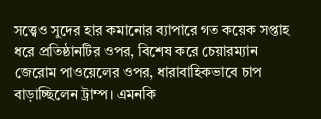সত্ত্বেও সুদের হার কমানোর ব্যাপারে গত কয়েক সপ্তাহ ধরে প্রতিষ্ঠানটির ওপর, বিশেষ করে চেয়ারম্যান জেরোম পাওয়েলের ওপর, ধারাবাহিকভাবে চাপ বাড়াচ্ছিলেন ট্রাম্প। এমনকি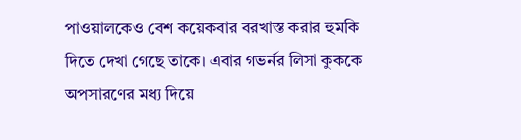পাওয়ালকেও বেশ কয়েকবার বরখাস্ত করার হুমকি দিতে দেখা গেছে তাকে। এবার গভর্নর লিসা কুককে অপসারণের মধ্য দিয়ে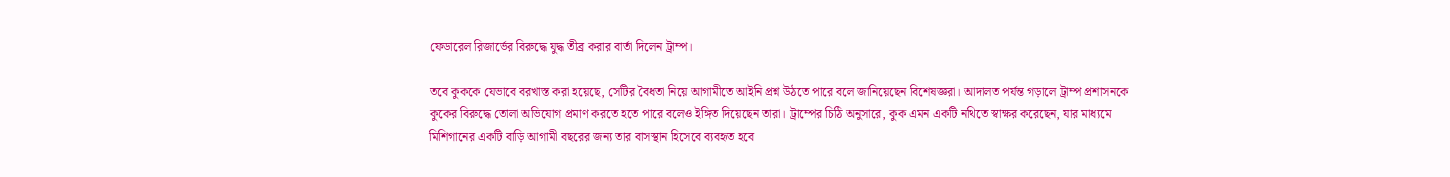ফেডারেল রিজার্ভের বিরুদ্ধে যুদ্ধ তীব্র করার বার্তা দিলেন ট্রাম্প।

তবে কুককে যেভাবে বরখাস্ত করা হয়েছে, সেটির বৈধতা নিয়ে আগামীতে আইনি প্রশ্ন উঠতে পারে বলে জানিয়েছেন বিশেষজ্ঞরা। আদালত পর্যন্ত গড়ালে ট্রাম্প প্রশাসনকে কুকের বিরুদ্ধে তোলা অভিযোগ প্রমাণ করতে হতে পারে বলেও ইঙ্গিত দিয়েছেন তারা। ট্রাম্পের চিঠি অনুসারে, কুক এমন একটি নথিতে স্বাক্ষর করেছেন, যার মাধ্যমে মিশিগানের একটি বাড়ি আগামী বছরের জন্য তার বাসস্থান হিসেবে ব্যবহৃত হবে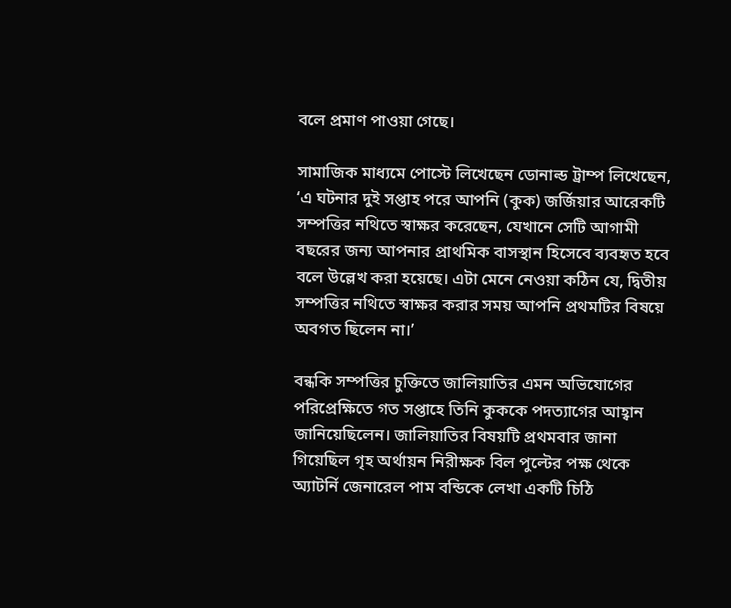বলে প্রমাণ পাওয়া গেছে।

সামাজিক মাধ্যমে পোস্টে লিখেছেন ডোনাল্ড ট্রাম্প লিখেছেন, ‘এ ঘটনার দুই সপ্তাহ পরে আপনি (কুক) জর্জিয়ার আরেকটি সম্পত্তির নথিতে স্বাক্ষর করেছেন, যেখানে সেটি আগামী বছরের জন্য আপনার প্রাথমিক বাসস্থান হিসেবে ব্যবহৃত হবে বলে উল্লেখ করা হয়েছে। এটা মেনে নেওয়া কঠিন যে, দ্বিতীয় সম্পত্তির নথিতে স্বাক্ষর করার সময় আপনি প্রথমটির বিষয়ে অবগত ছিলেন না।’

বন্ধকি সম্পত্তির চুক্তিতে জালিয়াতির এমন অভিযোগের পরিপ্রেক্ষিতে গত সপ্তাহে তিনি কুককে পদত্যাগের আহ্বান জানিয়েছিলেন। জালিয়াতির বিষয়টি প্রথমবার জানা গিয়েছিল গৃহ অর্থায়ন নিরীক্ষক বিল পুল্টের পক্ষ থেকে অ্যাটর্নি জেনারেল পাম বন্ডিকে লেখা একটি চিঠি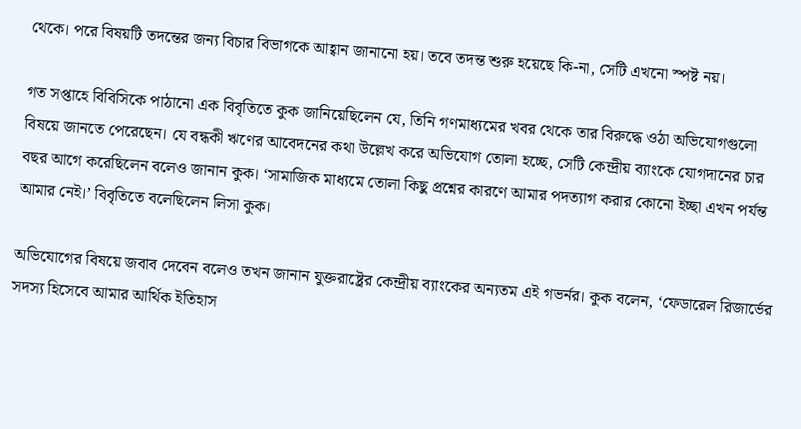থেকে। পরে বিষয়টি তদন্তের জন্য বিচার বিভাগকে আহ্বান জানানো হয়। তবে তদন্ত শুরু হয়েছে কি-না, সেটি এখনো স্পষ্ট নয়।

গত সপ্তাহে বিবিসিকে পাঠানো এক বিবৃতিতে কুক জানিয়েছিলেন যে, তিনি গণমাধ্যমের খবর থেকে তার বিরুদ্ধে ওঠা অভিযোগগুলো বিষয়ে জানতে পেরেছেন। যে বন্ধকী ঋণের আবেদনের কথা উল্লেখ করে অভিযোগ তোলা হচ্ছে, সেটি কেন্দ্রীয় ব্যাংকে যোগদানের চার বছর আগে করেছিলেন বলেও জানান কুক। ‘সামাজিক মাধ্যমে তোলা কিছু প্রশ্নের কারণে আমার পদত্যাগ করার কোনো ইচ্ছা এখন পর্যন্ত আমার নেই।’ বিবৃতিতে বলেছিলেন লিসা কুক।

অভিযোগের বিষয়ে জবাব দেবেন বলেও তখন জানান যুক্তরাষ্ট্রের কেন্দ্রীয় ব্যাংকের অন্যতম এই গভর্নর। কুক বলেন, ‘ফেডারেল রিজার্ভের সদস্য হিসেবে আমার আর্থিক ইতিহাস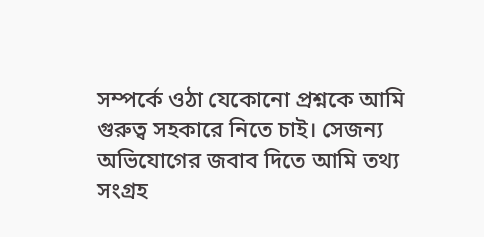সম্পর্কে ওঠা যেকোনো প্রশ্নকে আমি গুরুত্ব সহকারে নিতে চাই। সেজন্য অভিযোগের জবাব দিতে আমি তথ্য সংগ্রহ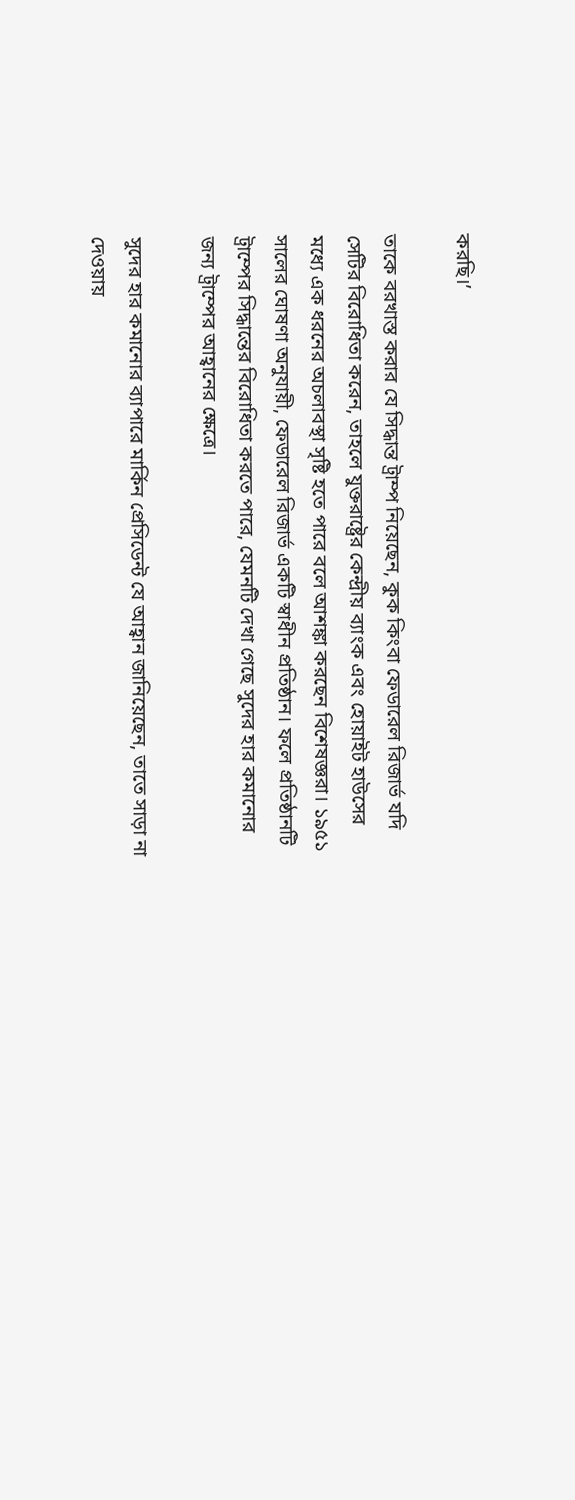করছি।’

তাকে বরখাস্ত করার যে সিদ্ধান্ত ট্রাম্প নিয়েছেন, কুক কিংবা ফেডারেল রিজার্ভ যদি সেটির বিরোধিতা করেন, তাহলে যুক্তরাষ্ট্রের কেন্দ্রীয় ব্যাংক এবং হোয়াইট হাউসের মধ্যে এক ধরনের অচলাবস্থা সৃষ্টি হতে পারে বলে আশঙ্কা করছেন বিশেষজ্ঞরা। ১৯৫১ সালের ঘোষণা অনুযায়ী, ফেডারেল রিজার্ভ একটি স্বাধীন প্রতিষ্ঠান। ফলে প্রতিষ্ঠানটি ট্রাম্পের সিদ্ধান্তের বিরোধিতা করতে পারে, যেমনটি দেখা গেছে সুদের হার কমানোর জন্য ট্রাম্পের আহ্বানের ক্ষেত্রে।

সুদের হার কমানোর ব্যাপারে মার্কিন প্রেসিডেন্ট যে আহ্বান জানিয়েছেন, তাতে সাড়া না দেওয়ায়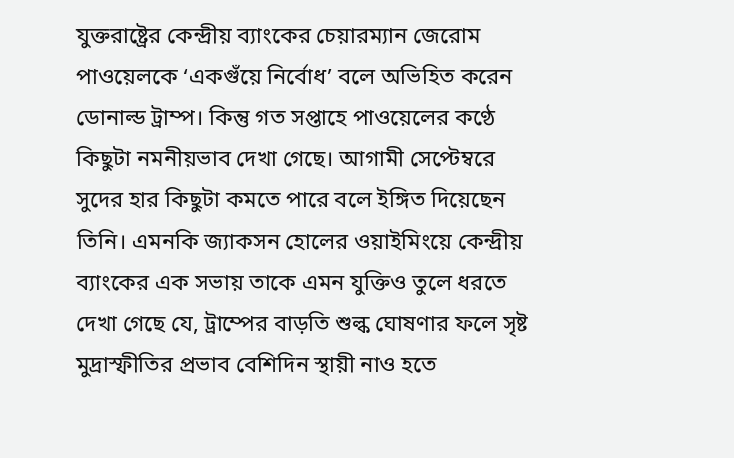যুক্তরাষ্ট্রের কেন্দ্রীয় ব্যাংকের চেয়ারম্যান জেরোম পাওয়েলকে ‘একগুঁয়ে নির্বোধ’ বলে অভিহিত করেন ডোনাল্ড ট্রাম্প। কিন্তু গত সপ্তাহে পাওয়েলের কণ্ঠে কিছুটা নমনীয়ভাব দেখা গেছে। আগামী সেপ্টেম্বরে সুদের হার কিছুটা কমতে পারে বলে ইঙ্গিত দিয়েছেন তিনি। এমনকি জ্যাকসন হোলের ওয়াইমিংয়ে কেন্দ্রীয় ব্যাংকের এক সভায় তাকে এমন যুক্তিও তুলে ধরতে দেখা গেছে যে, ট্রাম্পের বাড়তি শুল্ক ঘোষণার ফলে সৃষ্ট মুদ্রাস্ফীতির প্রভাব বেশিদিন স্থায়ী নাও হতে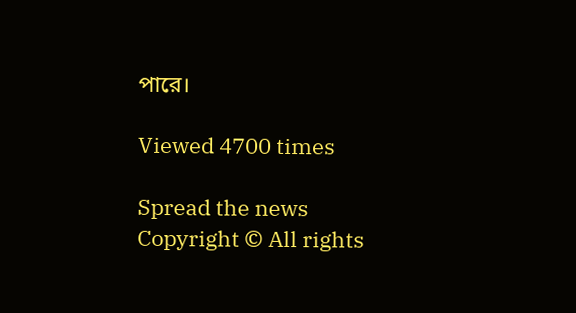পারে।

Viewed 4700 times

Spread the news
Copyright © All rights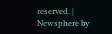reserved. | Newsphere by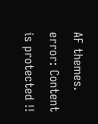AF themes.
error: Content is protected !!